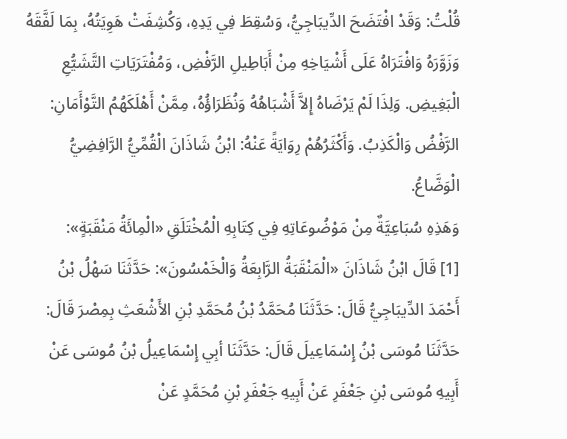قُلْتُ: وَقَدْ افْتَضَحَ الدِّيبَاجِيُّ، وَسُقِطَ فِي يَدِهِ، وَكُشِفَتْ هَوِيَتُهُ، بِمَا لَفَّقَهُ وَزَوَّرَهُ وَافْتَرَاهُ عَلَى أَشْيَاخِهِ مِنْ أَبَاطِيلِ الرَّفْضِ، وَمُفْتَرَيَاتِ التَّشَيُّعِ الْبَغِيضِ. وَلِذَا لَمْ يَرْضَاهُ إِلاَّ أَشْبَاهُهُ وَنُظَرَاؤُهُ، مِمَّنْ أَهْلَكَهُمُ التَّوْأَمَانِ: الرَّفْضُ وَالْكَذِبُ. وَأَكْثَرُهُمْ رِوَايَةً عَنْهُ: ابْنُ شَاذَانَ الْقُمِّيُّ الرَّافِضِيُّ الْوَضَّاعُ.
وَهَذِهِ سُبَاعِيَّةٌ مِنْ مَوْضُوعَاتِهِ فِي كِتَابِهِ الْمُخْتَلَقِ «الْمِائَةُ مَنْقَبَةٍ»:
[1] قَالَ ابْنُ شَاذَانَ «الْمَنْقَبَةُ الرَّابِعَةُ وَالْخَمْسُونَ»: حَدَّثَنَا سَهْلُ بْنُ أَحْمَدَ الدِّيبَاجِيُّ قَالَ: حَدَّثَنَا مُحَمَّدُ بْنُ مُحَمَّدِ بْنِ الأَشْعَثِ بِمِصْرَ قَالَ: حَدَّثَنَا مُوسَى بْنُ إِسْمَاعِيلَ قَالَ: حَدَّثَنَا أبِي إِسْمَاعِيلُ بْنُ مُوسَى عَنْ أَبِيهِ مُوسَى بْنِ جَعْفَرِ عَنْ أَبِيهِ جَعْفَرِ بْنِ مُحَمَّدٍ عَنْ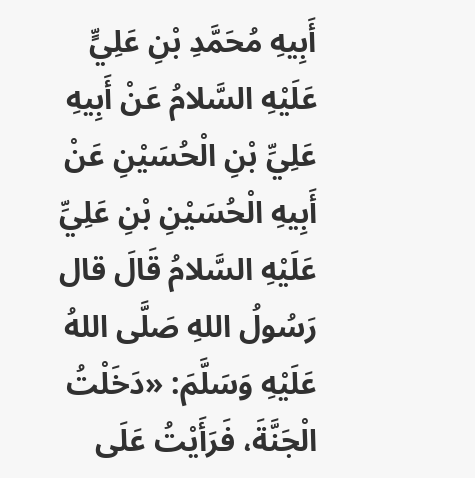أَبِيهِ مُحَمَّدِ بْنِ عَلِيٍّ عَلَيْهِ السَّلامُ عَنْ أَبِيهِ عَلِيِّ بْنِ الْحُسَيْنِ عَنْ أَبِيهِ الْحُسَيْنِ بْنِ عَلِيِّ عَلَيْهِ السَّلامُ قَالَ قال رَسُولُ اللهِ صَلَّى اللهُ عَلَيْهِ وَسَلَّمَ: «دَخَلْتُ الْجَنَّةَ، فَرَأَيْتُ عَلَى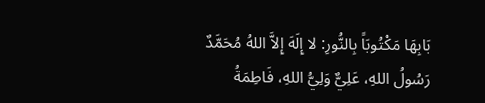بَابِهَا مَكْتُوبَاً بِالنُّورِ: لا إِلَهَ إِلاَّ اللهُ مُحَمَّدٌ رَسُولُ اللهِ، عَلِيٌّ وَلِيُّ اللهِ، فَاطِمَةُ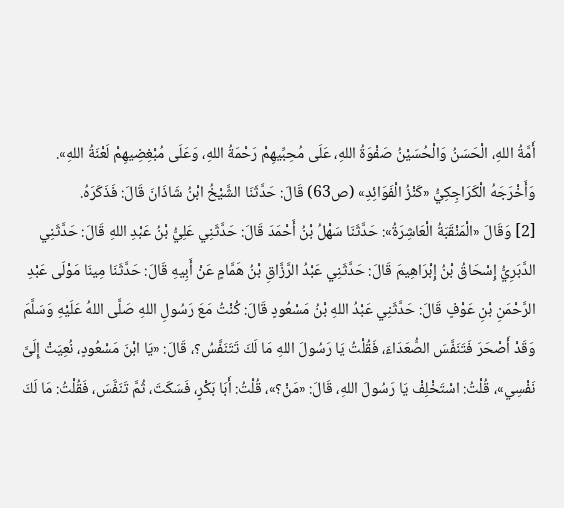أَمَّةُ اللهِ، الْحَسَنُ وَالْحُسَيْنُ صَفْوَةُ اللهِ، عَلَى مُحِبِّيهِمْ رَحْمَةُ اللهِ، وَعَلَى مُبْغِضِيهِمْ لَعْنَةُ اللهِ».
وَأَخْرَجَهُ الْكَرَاجِكِيُّ «كَنْزُ الْفَوَائِدِ» (ص63) قَالَ: حَدَّثَنَا الشَّيْخُ ابْنُ شَاذَانَ قَالَ: فَذَكَرَهُ.
[2] وَقَالَ «الْمَنْقَبَةُ الْعَاشِرَةُ»: حَدَّثَنَا سَهْلُ بْنُ أَحْمَدَ قَالَ: حَدَّثَنِي عَلِيُّ بْنُ عَبْدِ اللهِ قَالَ: حَدَّثَنِي الدَّبَرِيُّ إِسْحَاقُ بْنُ إِبْرَاهِيمَ قَالَ: حَدَّثَنِي عَبْدُ الرَّزَّاقِ بْنُ هَمَّامٍ عَنْ أَبِيهِ قَالَ: حَدَّثَنَا مِينَا مَوْلَى عَبْدِ الرَّحْمَنِ بْنِ عَوْفٍ قَالَ: حَدَّثَنِي عَبْدُ اللهِ بْنُ مَسْعُودٍ قَالَ: كُنْتُ مَعَ رَسُولِ اللهِ صَلَّى اللهُ عَلَيْهِ وَسَلَّمَ وَقَدْ أَصْحَرَ فَتَنَفَّسَ الصُّعَدَاءَ، فَقُلْتُ يَا رَسُولَ اللهِ مَا لَكَ تَتَنَفَّسُ؟، قَالَ: «يَا ابْنَ مَسْعُودٍ، نُعِيَتْ إِلَىَّ نَفْسِي»، قُلْتُ: اسْتَخْلِفْ يَا رَسُولَ اللهِ، قَالَ: «مَنْ؟»، قُلْتُ: أَبَا بَكْرٍ، فَسَكَتَ، ثُمَّ تَنَفَّسَ، فَقُلْتُ: مَا لَكَ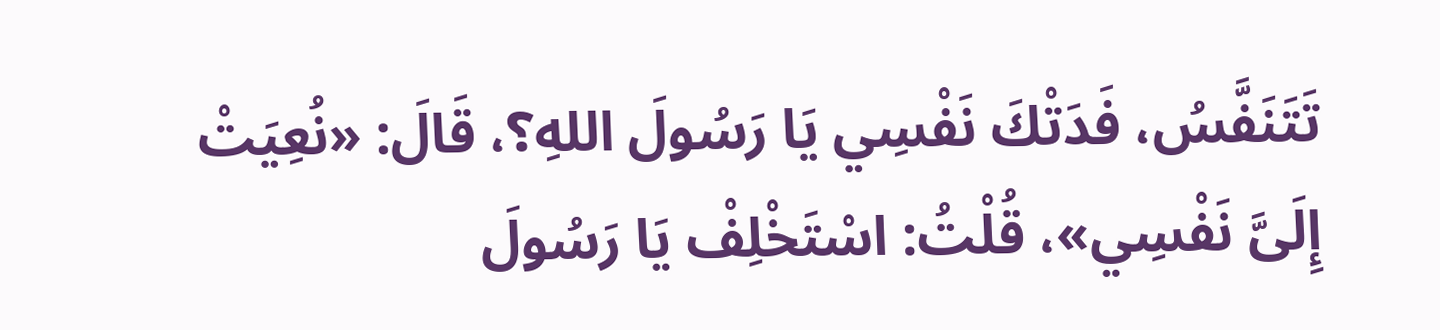تَتَنَفَّسُ، فَدَتْكَ نَفْسِي يَا رَسُولَ اللهِ؟، قَالَ: «نُعِيَتْ إِلَىَّ نَفْسِي»، قُلْتُ: اسْتَخْلِفْ يَا رَسُولَ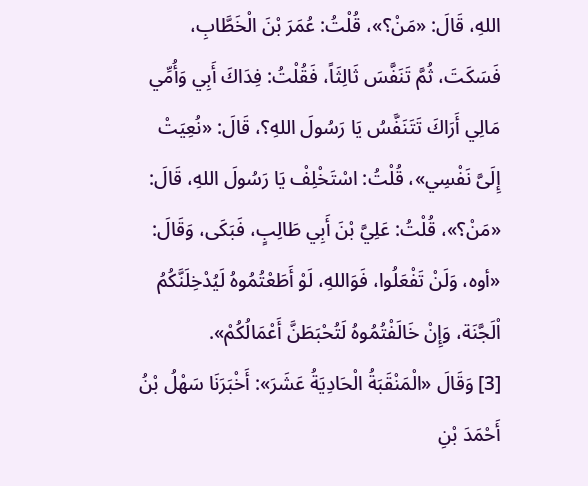اللهِ، قَالَ: «مَنْ؟»، قُلْتُ: عُمَرَ بْنَ الْخَطَّابِ، فَسَكَتَ، ثُمَّ تَنَفَّسَ ثَالِثَاً، فَقُلْتُ: فِدَاكَ أَبِي وَأُمِّي مَالِي أَرَاكَ تَتَنَفَّسُ يَا رَسُولَ اللهِ؟، قَالَ: «نُعِيَتْ إِلَىَّ نَفْسِي»، قُلْتُ: اسْتَخْلِفْ يَا رَسُولَ اللهِ، قَالَ: «مَنْ؟»، قُلْتُ: عَلِيَّ بْنَ أَبِي طَالِبٍ، فَبَكَى، وَقَالَ: «أوه، وَلَنْ تَفْعَلُوا، فَوَاللهِ، لَوْ أَطَعْتُمُوهُ لَيُدْخِلَنَّكُمُ اْلَجَّنَة، وَإِنْ خَالَفْتُمُوهُ لَتُحْبَطَنَّ أَعْمَالُكُمْ».
[3] وَقَالَ «الْمَنْقَبَةُ الْحَادِيَةُ عَشَرَ»: أَخْبَرَنَا سَهْلُ بْنُ أَحْمَدَ بْنِ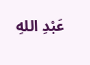عَبْدِ اللهِ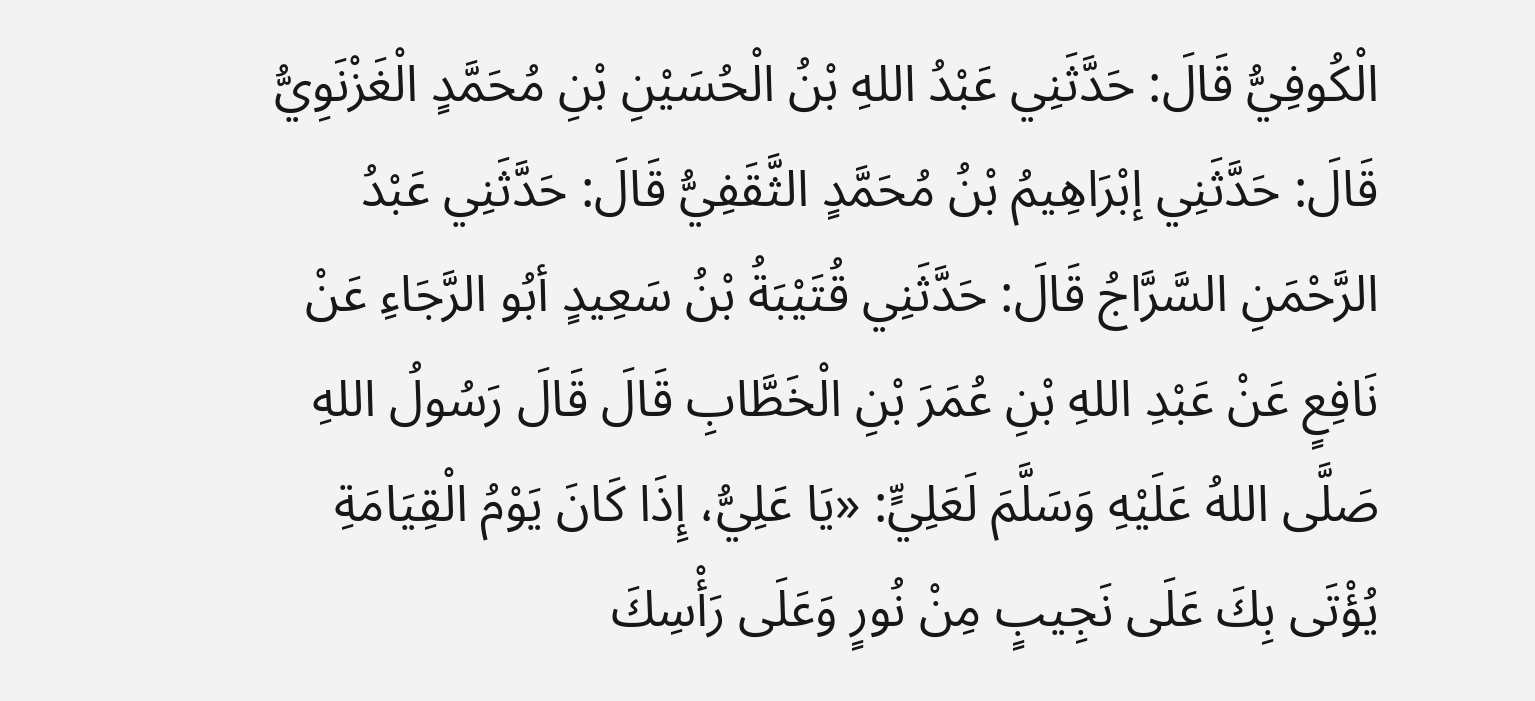الْكُوفِيُّ قَالَ: حَدَّثَنِي عَبْدُ اللهِ بْنُ الْحُسَيْنِ بْنِ مُحَمَّدٍ الْغَزْنَوِيُّ قَالَ: حَدَّثَنِي إبْرَاهِيمُ بْنُ مُحَمَّدٍ الثَّقَفِيُّ قَالَ: حَدَّثَنِي عَبْدُ الرَّحْمَنِ السَّرَّاجُ قَالَ: حَدَّثَنِي قُتَيْبَةُ بْنُ سَعِيدٍ أبُو الرَّجَاءِ عَنْ نَافِعٍ عَنْ عَبْدِ اللهِ بْنِ عُمَرَ بْنِ الْخَطَّابِ قَالَ قَالَ رَسُولُ اللهِ صَلَّى اللهُ عَلَيْهِ وَسَلَّمَ لَعَلِيٍّ: «يَا عَلِيُّ، إِذَا كَانَ يَوْمُ الْقِيَامَةِ يُؤْتَى بِكَ عَلَى نَجِيبٍ مِنْ نُورٍ وَعَلَى رَأْسِكَ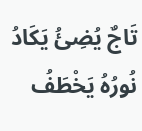تَاجٌ يُضِئُ يَكَادُ نُورُهُ يَخْطَفُ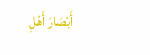أَبْصَارَ أَهْلِ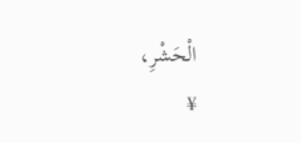الْحَشْرِ،
¥